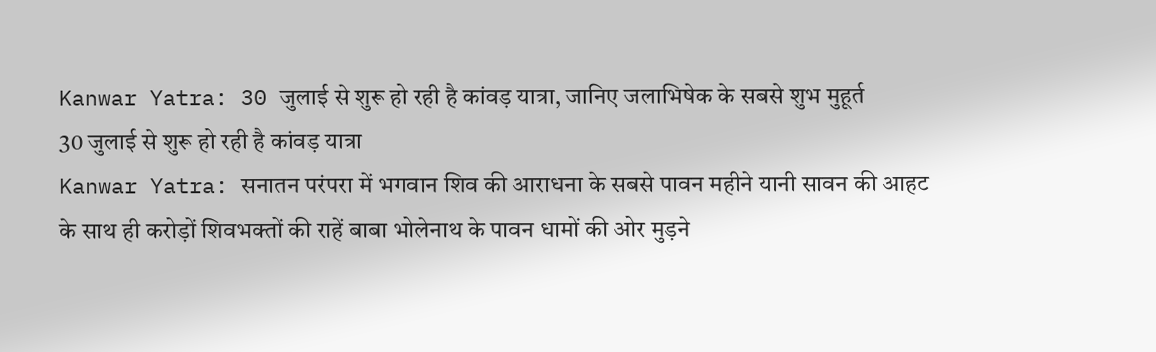Kanwar Yatra: 30 जुलाई से शुरू हो रही है कांवड़ यात्रा, जानिए जलाभिषेक के सबसे शुभ मुहूर्त
30 जुलाई से शुरू हो रही है कांवड़ यात्रा
Kanwar Yatra: सनातन परंपरा में भगवान शिव की आराधना के सबसे पावन महीने यानी सावन की आहट के साथ ही करोड़ों शिवभक्तों की राहें बाबा भोलेनाथ के पावन धामों की ओर मुड़ने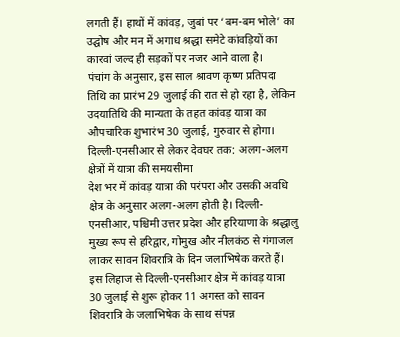लगती हैं। हाथों में कांवड़, जुबां पर ‘बम-बम भोले’ का उद्घोष और मन में अगाध श्रद्धा समेटे कांवड़ियों का कारवां जल्द ही सड़कों पर नजर आने वाला है।
पंचांग के अनुसार, इस साल श्रावण कृष्ण प्रतिपदा तिथि का प्रारंभ 29 जुलाई की रात से हो रहा है, लेकिन उदयातिथि की मान्यता के तहत कांवड़ यात्रा का औपचारिक शुभारंभ 30 जुलाई, गुरुवार से होगा।
दिल्ली-एनसीआर से लेकर देवघर तक: अलग-अलग क्षेत्रों में यात्रा की समयसीमा
देश भर में कांवड़ यात्रा की परंपरा और उसकी अवधि क्षेत्र के अनुसार अलग-अलग होती है। दिल्ली-एनसीआर, पश्चिमी उत्तर प्रदेश और हरियाणा के श्रद्धालु मुख्य रूप से हरिद्वार, गोमुख और नीलकंठ से गंगाजल लाकर सावन शिवरात्रि के दिन जलाभिषेक करते हैं।
इस लिहाज से दिल्ली-एनसीआर क्षेत्र में कांवड़ यात्रा 30 जुलाई से शुरू होकर 11 अगस्त को सावन शिवरात्रि के जलाभिषेक के साथ संपन्न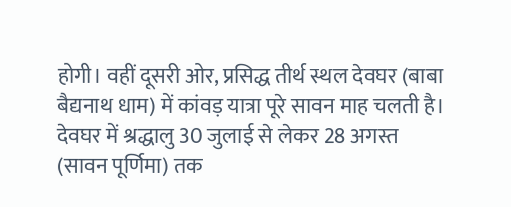होगी। वहीं दूसरी ओर, प्रसिद्ध तीर्थ स्थल देवघर (बाबा बैद्यनाथ धाम) में कांवड़ यात्रा पूरे सावन माह चलती है। देवघर में श्रद्धालु 30 जुलाई से लेकर 28 अगस्त (सावन पूर्णिमा) तक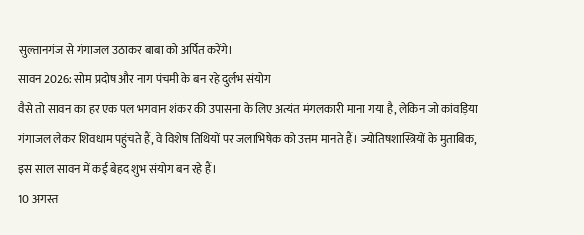सुल्तानगंज से गंगाजल उठाकर बाबा को अर्पित करेंगे।
सावन 2026: सोम प्रदोष और नाग पंचमी के बन रहे दुर्लभ संयोग
वैसे तो सावन का हर एक पल भगवान शंकर की उपासना के लिए अत्यंत मंगलकारी माना गया है, लेकिन जो कांवड़िया गंगाजल लेकर शिवधाम पहुंचते हैं, वे विशेष तिथियों पर जलाभिषेक को उत्तम मानते हैं। ज्योतिषशास्त्रियों के मुताबिक, इस साल सावन में कई बेहद शुभ संयोग बन रहे हैं।
10 अगस्त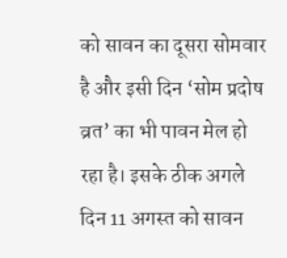को सावन का दूसरा सोमवार है और इसी दिन ‘सोम प्रदोष व्रत’ का भी पावन मेल हो रहा है। इसके ठीक अगले दिन 11 अगस्त को सावन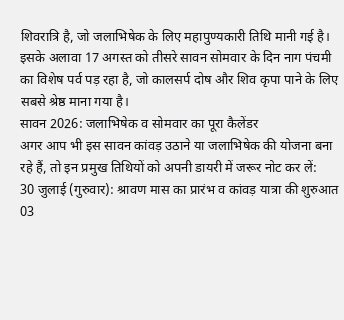शिवरात्रि है, जो जलाभिषेक के लिए महापुण्यकारी तिथि मानी गई है। इसके अलावा 17 अगस्त को तीसरे सावन सोमवार के दिन नाग पंचमी का विशेष पर्व पड़ रहा है, जो कालसर्प दोष और शिव कृपा पाने के लिए सबसे श्रेष्ठ माना गया है।
सावन 2026: जलाभिषेक व सोमवार का पूरा कैलेंडर
अगर आप भी इस सावन कांवड़ उठाने या जलाभिषेक की योजना बना रहे हैं, तो इन प्रमुख तिथियों को अपनी डायरी में जरूर नोट कर लें:
30 जुलाई (गुरुवार): श्रावण मास का प्रारंभ व कांवड़ यात्रा की शुरुआत
03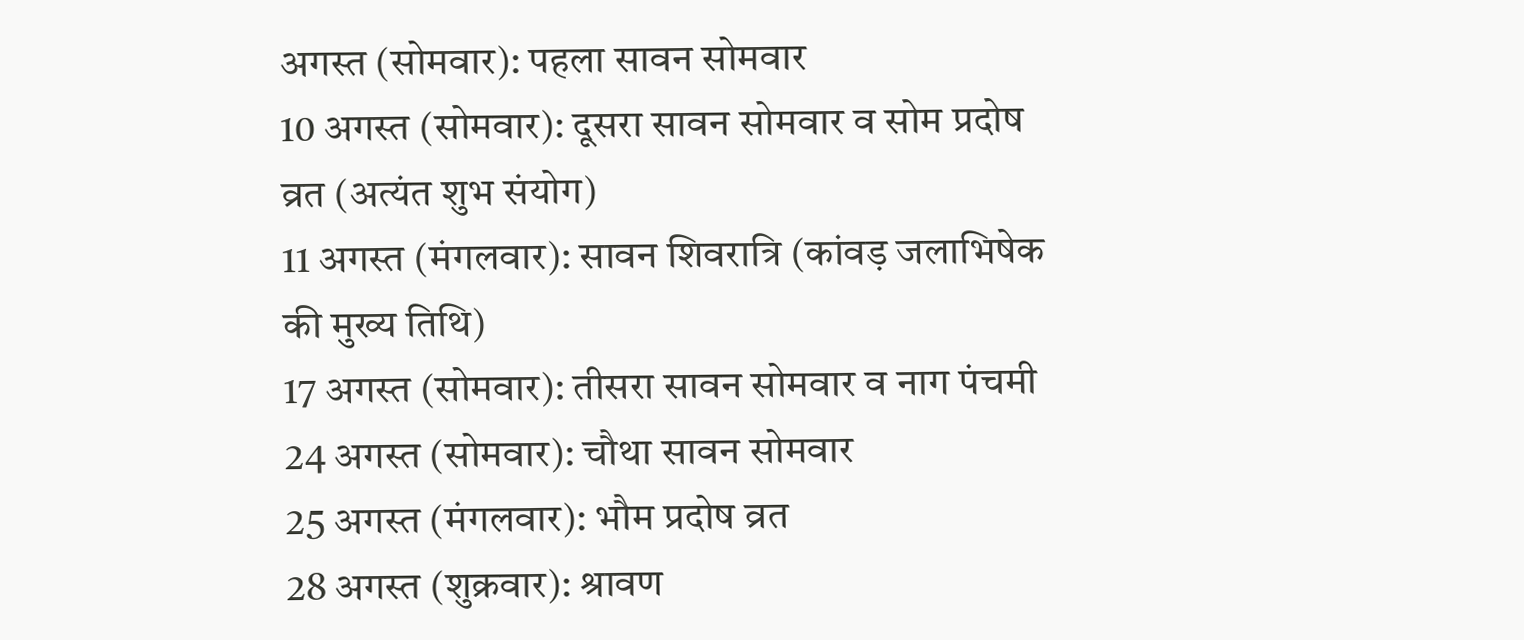अगस्त (सोमवार): पहला सावन सोमवार
10 अगस्त (सोमवार): दूसरा सावन सोमवार व सोम प्रदोष व्रत (अत्यंत शुभ संयोग)
11 अगस्त (मंगलवार): सावन शिवरात्रि (कांवड़ जलाभिषेक की मुख्य तिथि)
17 अगस्त (सोमवार): तीसरा सावन सोमवार व नाग पंचमी
24 अगस्त (सोमवार): चौथा सावन सोमवार
25 अगस्त (मंगलवार): भौम प्रदोष व्रत
28 अगस्त (शुक्रवार): श्रावण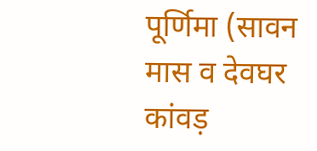पूर्णिमा (सावन मास व देवघर कांवड़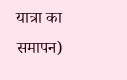यात्रा का समापन)